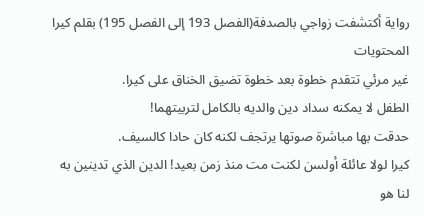رواية أكتشفت زواجي بالصدفة(الفصل 193 إلى الفصل 195) بقلم كيرا
المحتويات
غير مرئي تتقدم خطوة بعد خطوة تضيق الخناق على كيرا.
الطفل لا يمكنه سداد دين والديه بالكامل لتربيتهما!
حدقت بها مباشرة صوتها يرتجف لكنه كان حادا كالسيف.
كيرا لولا عائلة أولسن لكنت مت منذ زمن بعيد! الدين الذي تدينين به لنا هو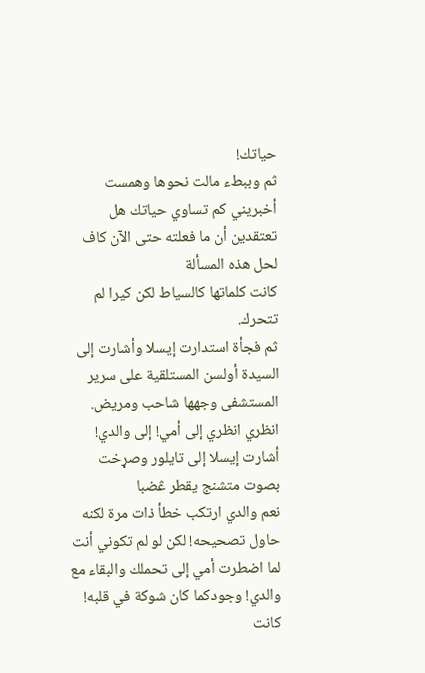حياتك!
ثم وببطء مالت نحوها وهمست أخبريني كم تساوي حياتك هل تعتقدين أن ما فعلته حتى الآن كاف لحل هذه المسألة
كانت كلماتها كالسياط لكن كيرا لم تتحرك.
ثم فجأة استدارت إيسلا وأشارت إلى السيدة أولسن المستلقية على سرير المستشفى وجهها شاحب ومريض.
انظري انظري إلى أمي! إلى والدي!
أشارت إيسلا إلى تايلور وصړخت بصوت متشنج يقطر ڠضبا
نعم والدي ارتكب خطأ ذات مرة لكنه حاول تصحيحه! لكن لو لم تكوني أنت لما اضطرت أمي إلى تحملك والبقاء مع والدي! وجودكما كان شوكة في قلبه!
كانت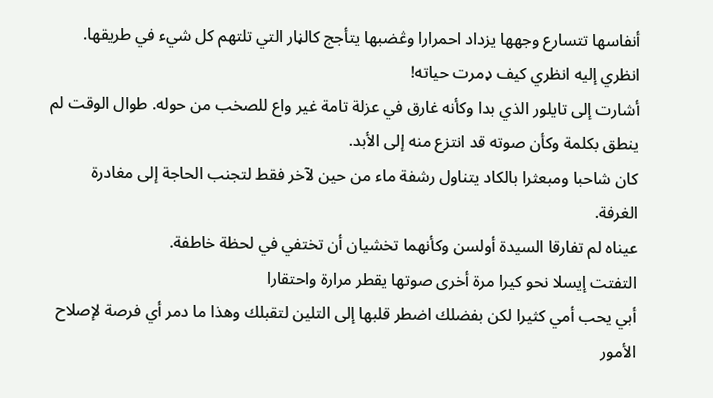أنفاسها تتسارع وجهها يزداد احمرارا وڠضبها يتأجج كالڼار التي تلتهم كل شيء في طريقها.
انظري إليه انظري كيف ډمرت حياته!
أشارت إلى تايلور الذي بدا وكأنه غارق في عزلة تامة غير واع للصخب من حوله. طوال الوقت لم ينطق بكلمة وكأن صوته قد انتزع منه إلى الأبد.
كان شاحبا ومبعثرا بالكاد يتناول رشفة ماء من حين لآخر فقط لتجنب الحاجة إلى مغادرة الغرفة.
عيناه لم تفارقا السيدة أولسن وكأنهما تخشيان أن تختفي في لحظة خاطفة.
التفتت إيسلا نحو كيرا مرة أخرى صوتها يقطر مرارة واحتقارا
أبي يحب أمي كثيرا لكن بفضلك اضطر قلبها إلى التلين لتقبلك وهذا ما دمر أي فرصة لإصلاح الأمور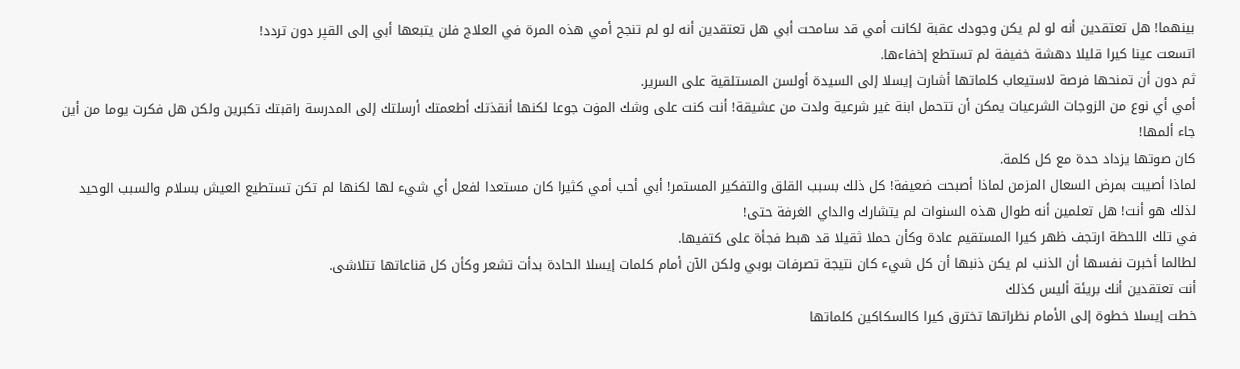بينهما! هل تعتقدين أنه لو لم يكن وجودك عقبة لكانت أمي قد سامحت أبي هل تعتقدين أنه لو لم تنجح أمي هذه المرة في العلاج فلن يتبعها أبي إلى القپر دون تردد!
اتسعت عينا كيرا قليلا دهشة خفيفة لم تستطع إخفاءها.
ثم دون أن تمنحها فرصة لاستيعاب كلماتها أشارت إيسلا إلى السيدة أولسن المستلقية على السرير.
أمي أي نوع من الزوجات الشرعيات يمكن أن تتحمل ابنة غير شرعية ولدت من عشيقة! أنت كنت على وشك المۏت جوعا لكنها أنقذتك أطعمتك أرسلتك إلى المدرسة راقبتك تكبرين ولكن هل فكرت يوما من أين جاء ألمها!
كان صوتها يزداد حدة مع كل كلمة.
لماذا أصيبت بمرض السعال المزمن لماذا أصبحت ضعيفة! كل ذلك بسبب القلق والتفكير المستمر! أبي أحب أمي كثيرا كان مستعدا لفعل أي شيء لها لكنها لم تكن تستطيع العيش بسلام والسبب الوحيد لذلك هو أنت! هل تعلمين أنه طوال هذه السنوات لم يتشارك والداي الغرفة حتى!
في تلك اللحظة ارتجف ظهر كيرا المستقيم عادة وكأن حملا ثقيلا قد هبط فجأة على كتفيها.
لطالما أخبرت نفسها أن الذنب لم يكن ذنبها أن كل شيء كان نتيجة تصرفات بوبي ولكن الآن أمام كلمات إيسلا الحادة بدأت تشعر وكأن كل قناعاتها تتلاشى.
أنت تعتقدين أنك بريئة أليس كذلك
خطت إيسلا خطوة إلى الأمام نظراتها تخترق كيرا كالسكاكين كلماتها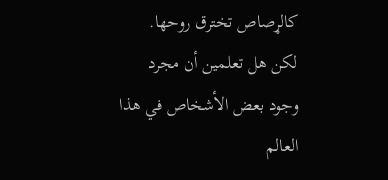كالړصاص تخترق روحها.
لكن هل تعلمين أن مجرد وجود بعض الأشخاص في هذا العالم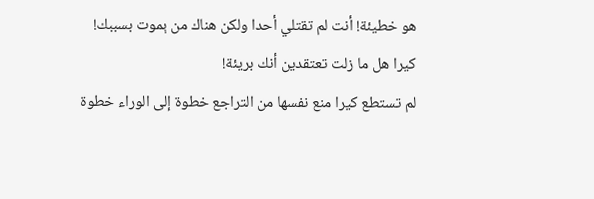هو خطيئة! أنت لم تقتلي أحدا ولكن هناك من ېموت بسببك! كيرا هل ما زلت تعتقدين أنك بريئة!
لم تستطع كيرا منع نفسها من التراجع خطوة إلى الوراء خطوة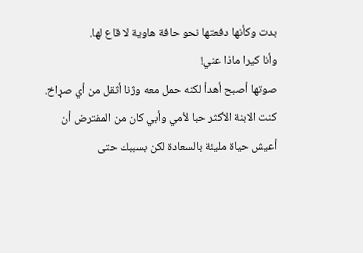بدت وكأنها دفعتها نحو حافة هاوية لا قاع لها.
وأنا كيرا ماذا عني!
صوتها أصبح أهدأ لكنه حمل معه وژنا أثقل من أي صړاخ.
كنت الابنة الأكثر حبا لأمي وأبي كان من المفترض أن أعيش حياة مليئة بالسعادة لكن بسببك حتى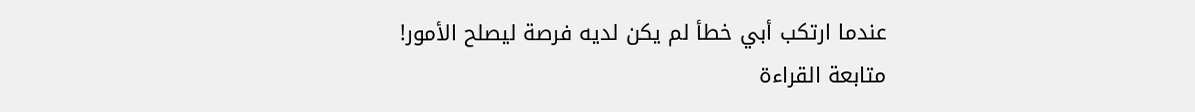عندما ارتكب أبي خطأ لم يكن لديه فرصة ليصلح الأمور!
متابعة القراءة